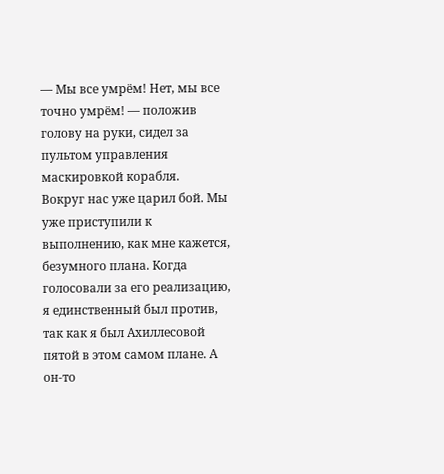— Мы все умрём! Нет, мы все точно умрём! — положив голову на руки, сидел за пультом управления маскировкой корабля.
Вокруг нас уже царил бой. Мы уже приступили к выполнению, как мне кажется, безумного плана. Когда голосовали за его реализацию, я единственный был против, так как я был Ахиллесовой пятой в этом самом плане. А он-то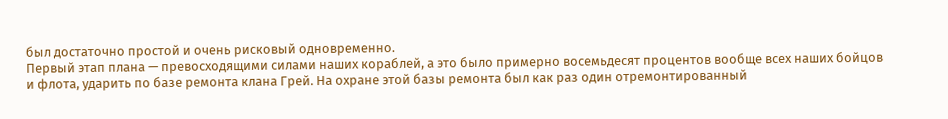был достаточно простой и очень рисковый одновременно.
Первый этап плана — превосходящими силами наших кораблей, а это было примерно восемьдесят процентов вообще всех наших бойцов и флота, ударить по базе ремонта клана Грей. На охране этой базы ремонта был как раз один отремонтированный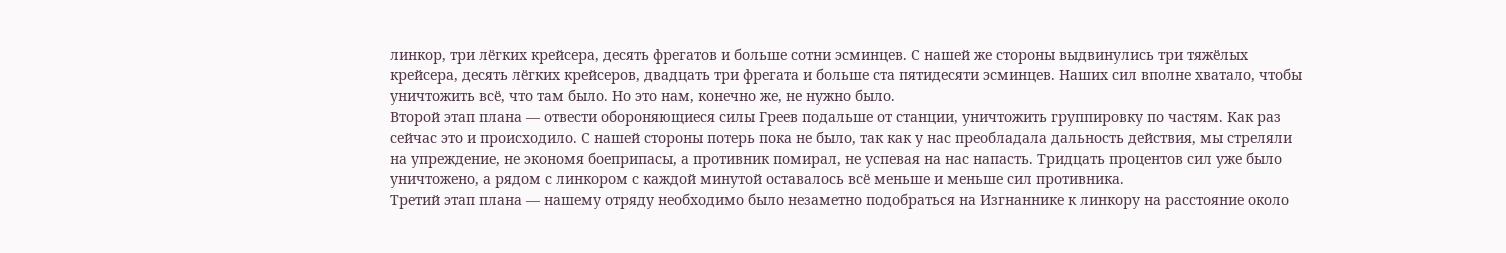линкор, три лёгких крейсера, десять фрегатов и больше сотни эсминцев. С нашей же стороны выдвинулись три тяжёлых крейсера, десять лёгких крейсеров, двадцать три фрегата и больше ста пятидесяти эсминцев. Наших сил вполне хватало, чтобы уничтожить всё, что там было. Но это нам, конечно же, не нужно было.
Второй этап плана — отвести обороняющиеся силы Греев подальше от станции, уничтожить группировку по частям. Как раз сейчас это и происходило. С нашей стороны потерь пока не было, так как у нас преобладала дальность действия, мы стреляли на упреждение, не экономя боеприпасы, а противник помирал, не успевая на нас напасть. Тридцать процентов сил уже было уничтожено, а рядом с линкором с каждой минутой оставалось всё меньше и меньше сил противника.
Третий этап плана — нашему отряду необходимо было незаметно подобраться на Изгнаннике к линкору на расстояние около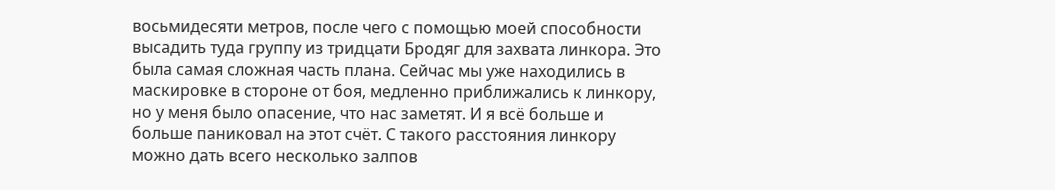восьмидесяти метров, после чего с помощью моей способности высадить туда группу из тридцати Бродяг для захвата линкора. Это была самая сложная часть плана. Сейчас мы уже находились в маскировке в стороне от боя, медленно приближались к линкору, но у меня было опасение, что нас заметят. И я всё больше и больше паниковал на этот счёт. С такого расстояния линкору можно дать всего несколько залпов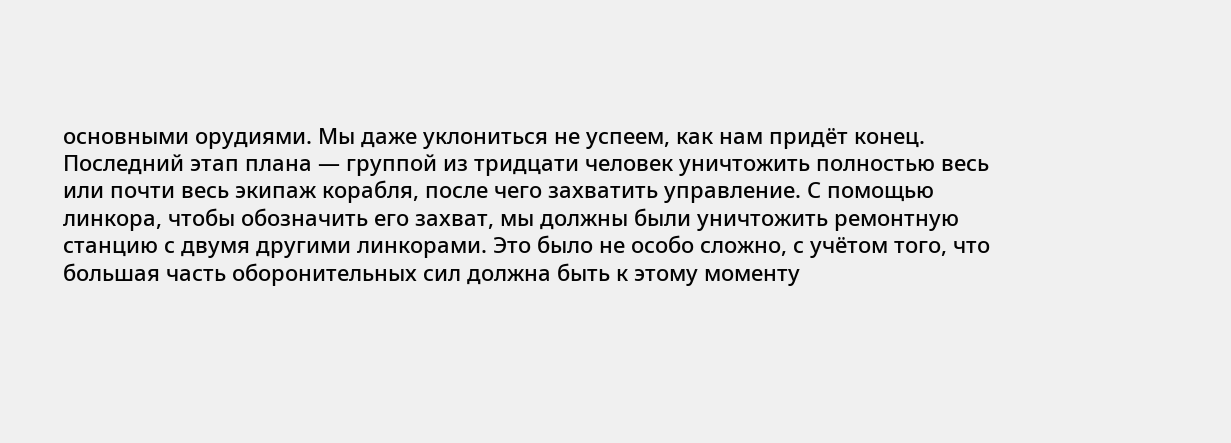основными орудиями. Мы даже уклониться не успеем, как нам придёт конец.
Последний этап плана — группой из тридцати человек уничтожить полностью весь или почти весь экипаж корабля, после чего захватить управление. С помощью линкора, чтобы обозначить его захват, мы должны были уничтожить ремонтную станцию с двумя другими линкорами. Это было не особо сложно, с учётом того, что большая часть оборонительных сил должна быть к этому моменту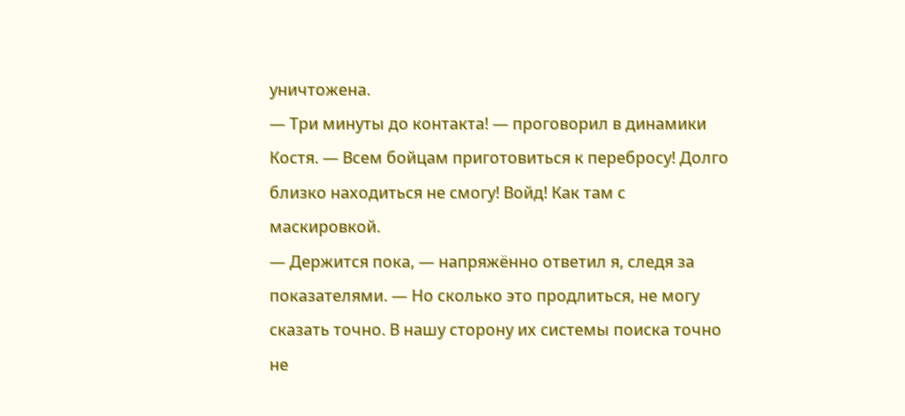уничтожена.
— Три минуты до контакта! — проговорил в динамики Костя. — Всем бойцам приготовиться к перебросу! Долго близко находиться не смогу! Войд! Как там с маскировкой.
— Держится пока, — напряжённо ответил я, следя за показателями. — Но сколько это продлиться, не могу сказать точно. В нашу сторону их системы поиска точно не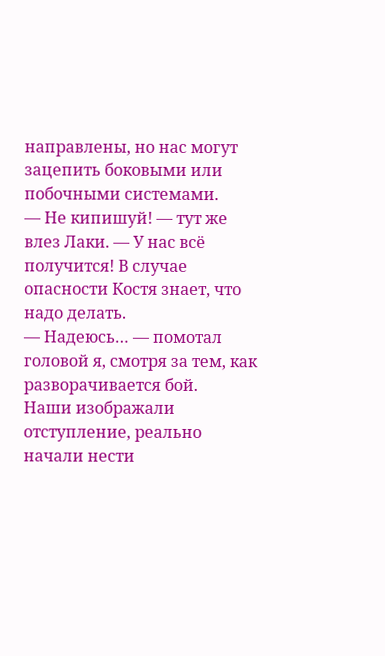направлены, но нас могут зацепить боковыми или побочными системами.
— Не кипишуй! — тут же влез Лаки. — У нас всё получится! В случае опасности Костя знает, что надо делать.
— Надеюсь… — помотал головой я, смотря за тем, как разворачивается бой.
Наши изображали отступление, реально начали нести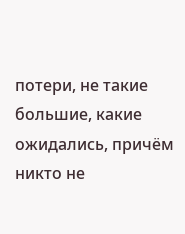потери, не такие большие, какие ожидались, причём никто не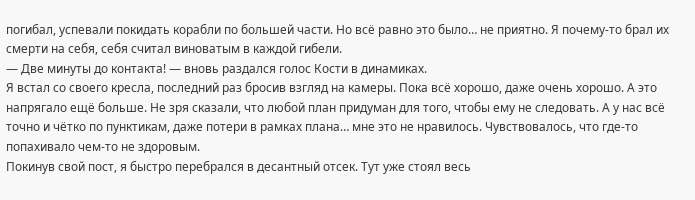погибал, успевали покидать корабли по большей части. Но всё равно это было… не приятно. Я почему-то брал их смерти на себя, себя считал виноватым в каждой гибели.
— Две минуты до контакта! — вновь раздался голос Кости в динамиках.
Я встал со своего кресла, последний раз бросив взгляд на камеры. Пока всё хорошо, даже очень хорошо. А это напрягало ещё больше. Не зря сказали, что любой план придуман для того, чтобы ему не следовать. А у нас всё точно и чётко по пунктикам, даже потери в рамках плана… мне это не нравилось. Чувствовалось, что где-то попахивало чем-то не здоровым.
Покинув свой пост, я быстро перебрался в десантный отсек. Тут уже стоял весь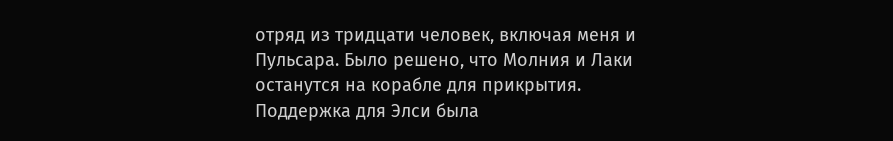отряд из тридцати человек, включая меня и Пульсара. Было решено, что Молния и Лаки останутся на корабле для прикрытия. Поддержка для Элси была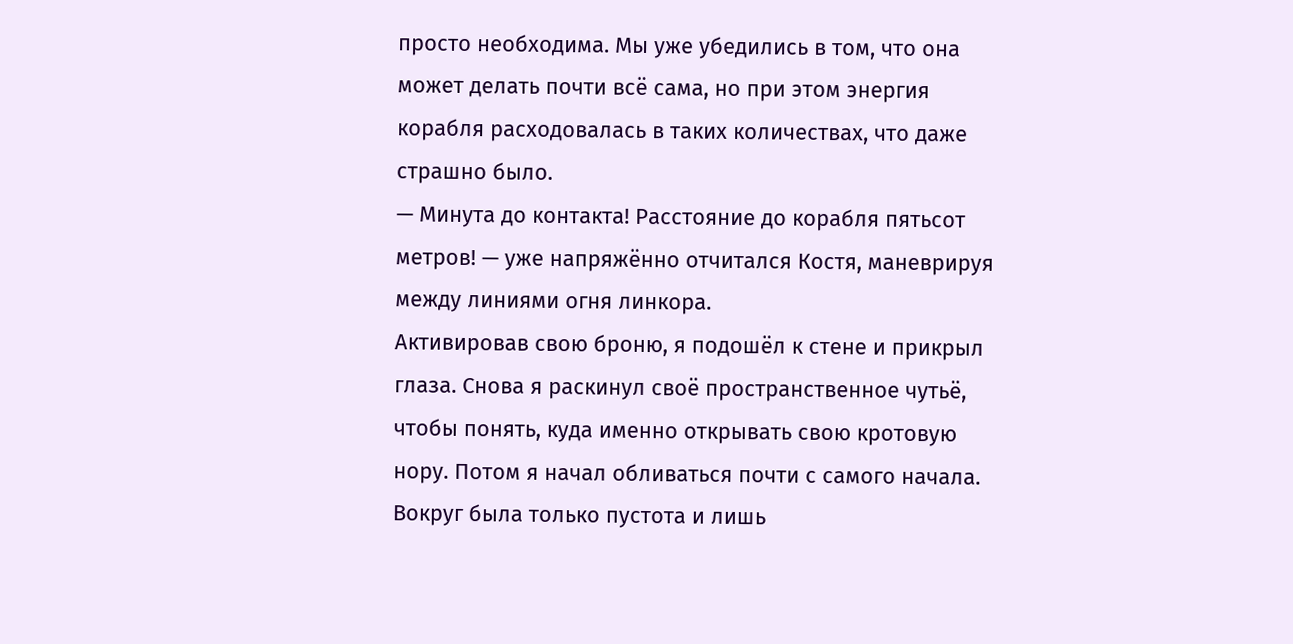просто необходима. Мы уже убедились в том, что она может делать почти всё сама, но при этом энергия корабля расходовалась в таких количествах, что даже страшно было.
— Минута до контакта! Расстояние до корабля пятьсот метров! — уже напряжённо отчитался Костя, маневрируя между линиями огня линкора.
Активировав свою броню, я подошёл к стене и прикрыл глаза. Снова я раскинул своё пространственное чутьё, чтобы понять, куда именно открывать свою кротовую нору. Потом я начал обливаться почти с самого начала. Вокруг была только пустота и лишь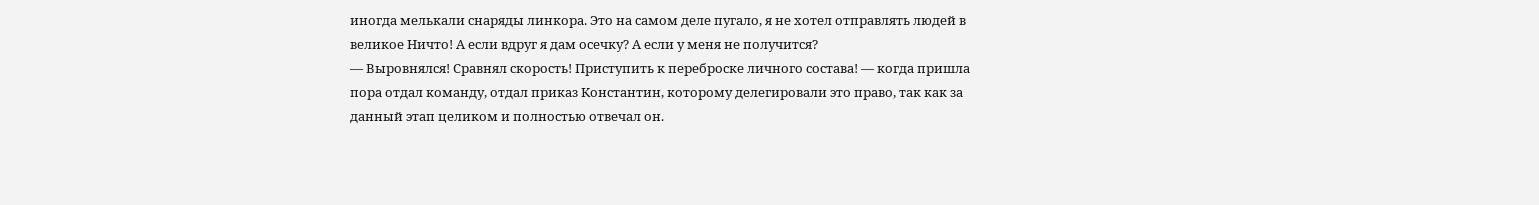иногда мелькали снаряды линкора. Это на самом деле пугало, я не хотел отправлять людей в великое Ничто! А если вдруг я дам осечку? А если у меня не получится?
— Выровнялся! Сравнял скорость! Приступить к переброске личного состава! — когда пришла пора отдал команду, отдал приказ Константин, которому делегировали это право, так как за данный этап целиком и полностью отвечал он.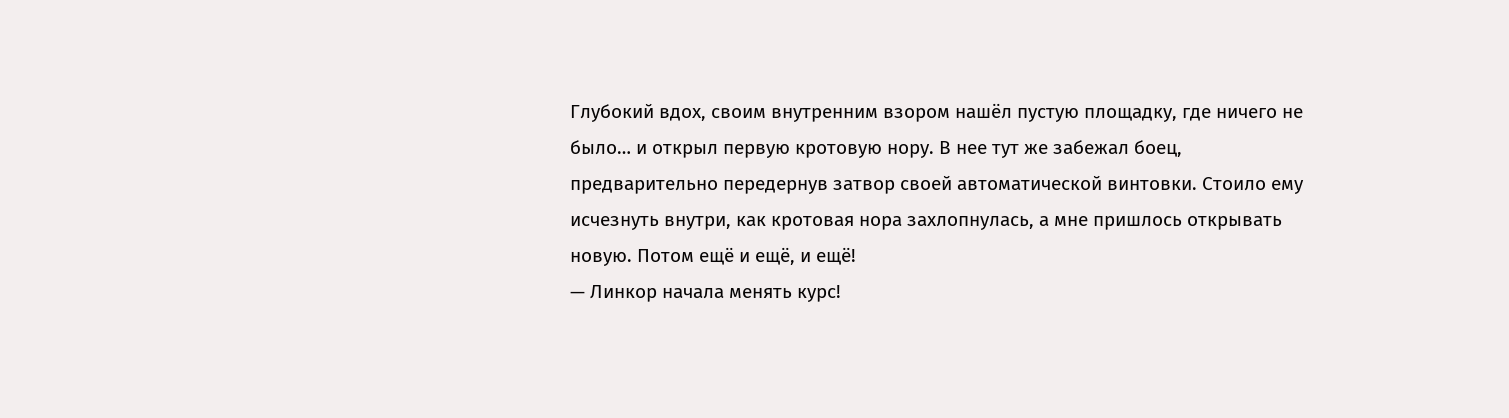Глубокий вдох, своим внутренним взором нашёл пустую площадку, где ничего не было… и открыл первую кротовую нору. В нее тут же забежал боец, предварительно передернув затвор своей автоматической винтовки. Стоило ему исчезнуть внутри, как кротовая нора захлопнулась, а мне пришлось открывать новую. Потом ещё и ещё, и ещё!
— Линкор начала менять курс!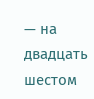— на двадцать шестом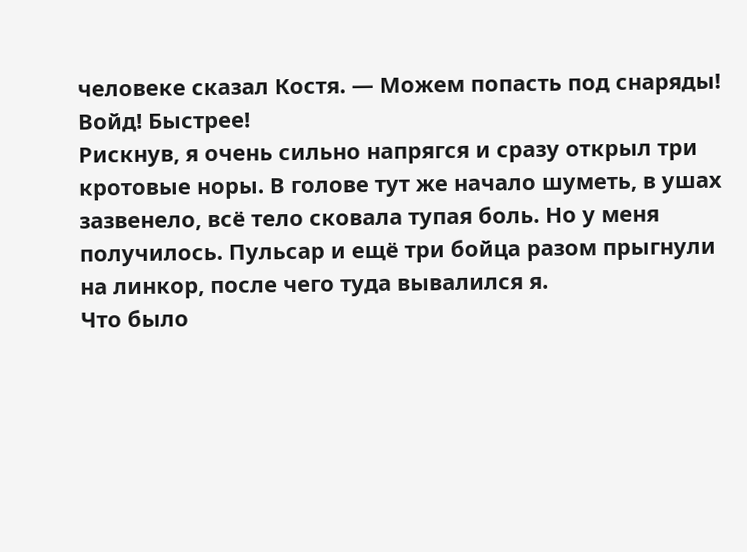человеке сказал Костя. — Можем попасть под снаряды! Войд! Быстрее!
Рискнув, я очень сильно напрягся и сразу открыл три кротовые норы. В голове тут же начало шуметь, в ушах зазвенело, всё тело сковала тупая боль. Но у меня получилось. Пульсар и ещё три бойца разом прыгнули на линкор, после чего туда вывалился я.
Что было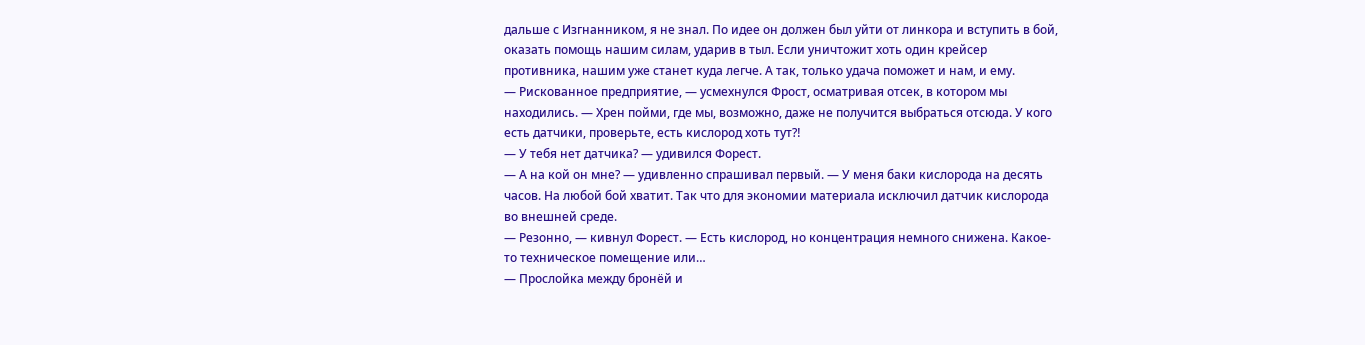дальше с Изгнанником, я не знал. По идее он должен был уйти от линкора и вступить в бой, оказать помощь нашим силам, ударив в тыл. Если уничтожит хоть один крейсер противника, нашим уже станет куда легче. А так, только удача поможет и нам, и ему.
— Рискованное предприятие, — усмехнулся Фрост, осматривая отсек, в котором мы находились. — Хрен пойми, где мы, возможно, даже не получится выбраться отсюда. У кого есть датчики, проверьте, есть кислород хоть тут⁈
— У тебя нет датчика? — удивился Форест.
— А на кой он мне? — удивленно спрашивал первый. — У меня баки кислорода на десять часов. На любой бой хватит. Так что для экономии материала исключил датчик кислорода во внешней среде.
— Резонно, — кивнул Форест. — Есть кислород, но концентрация немного снижена. Какое-то техническое помещение или…
— Прослойка между бронёй и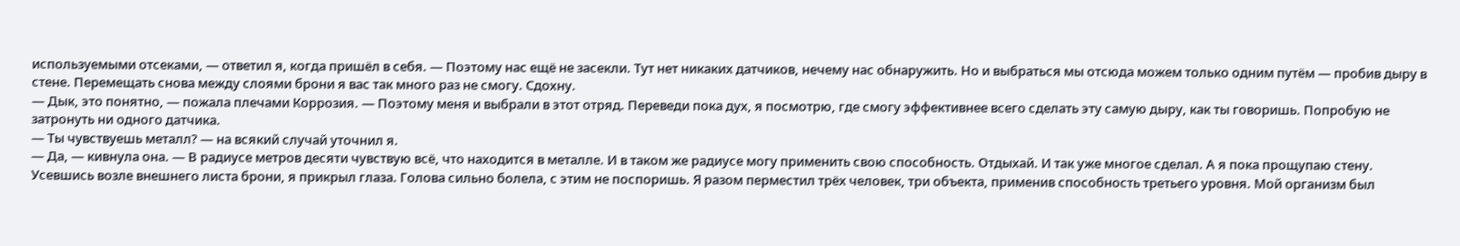используемыми отсеками, — ответил я, когда пришёл в себя. — Поэтому нас ещё не засекли. Тут нет никаких датчиков, нечему нас обнаружить. Но и выбраться мы отсюда можем только одним путём — пробив дыру в стене. Перемещать снова между слоями брони я вас так много раз не смогу. Сдохну.
— Дык, это понятно, — пожала плечами Коррозия. — Поэтому меня и выбрали в этот отряд. Переведи пока дух, я посмотрю, где смогу эффективнее всего сделать эту самую дыру, как ты говоришь. Попробую не затронуть ни одного датчика.
— Ты чувствуешь металл? — на всякий случай уточнил я.
— Да, — кивнула она. — В радиусе метров десяти чувствую всё, что находится в металле. И в таком же радиусе могу применить свою способность. Отдыхай. И так уже многое сделал. А я пока прощупаю стену.
Усевшись возле внешнего листа брони, я прикрыл глаза. Голова сильно болела, с этим не поспоришь. Я разом перместил трёх человек, три объекта, применив способность третьего уровня. Мой организм был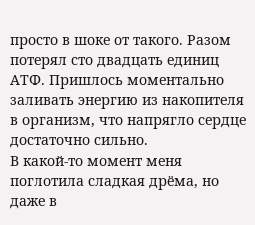просто в шоке от такого. Разом потерял сто двадцать единиц АТФ. Пришлось моментально заливать энергию из накопителя в организм, что напрягло сердце достаточно сильно.
В какой-то момент меня поглотила сладкая дрёма, но даже в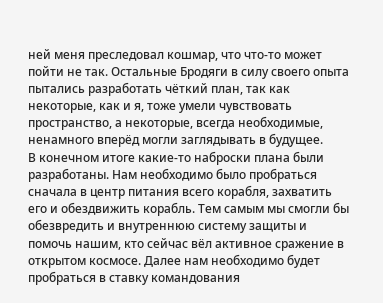ней меня преследовал кошмар, что что-то может пойти не так. Остальные Бродяги в силу своего опыта пытались разработать чёткий план, так как некоторые, как и я, тоже умели чувствовать пространство, а некоторые, всегда необходимые, ненамного вперёд могли заглядывать в будущее.
В конечном итоге какие-то наброски плана были разработаны. Нам необходимо было пробраться сначала в центр питания всего корабля, захватить его и обездвижить корабль. Тем самым мы смогли бы обезвредить и внутреннюю систему защиты и помочь нашим, кто сейчас вёл активное сражение в открытом космосе. Далее нам необходимо будет пробраться в ставку командования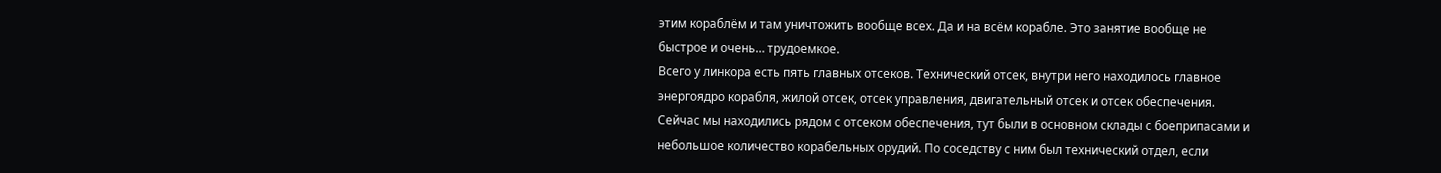этим кораблём и там уничтожить вообще всех. Да и на всём корабле. Это занятие вообще не быстрое и очень… трудоемкое.
Всего у линкора есть пять главных отсеков. Технический отсек, внутри него находилось главное энергоядро корабля, жилой отсек, отсек управления, двигательный отсек и отсек обеспечения. Сейчас мы находились рядом с отсеком обеспечения, тут были в основном склады с боеприпасами и небольшое количество корабельных орудий. По соседству с ним был технический отдел, если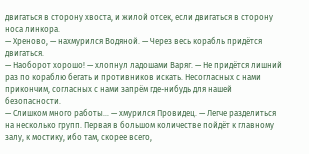двигаться в сторону хвоста, и жилой отсек, если двигаться в сторону носа линкора.
— Хреново, — нахмурился Водяной. — Через весь корабль придётся двигаться.
— Наоборот хорошо! — хлопнул ладошами Варяг. — Не придётся лишний раз по кораблю бегать и противников искать. Несогласных с нами прикончим, согласных с нами запрём где-нибудь для нашей безопасности.
— Слишком много работы… — хмурился Провидец. — Легче разделиться на несколько групп. Первая в большом количестве пойдёт к главному залу, к мостику, ибо там, скорее всего,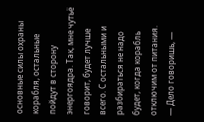основные силы охраны корабля, остальные пойдут в сторону энергоядра. Так, мне чутьё говорит, будет лучше всего. С остальными и разбираться не надо будет, когда корабль отключим от питания.
— Дело говоришь, —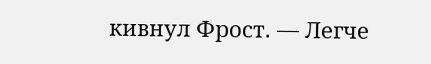кивнул Фрост. — Легче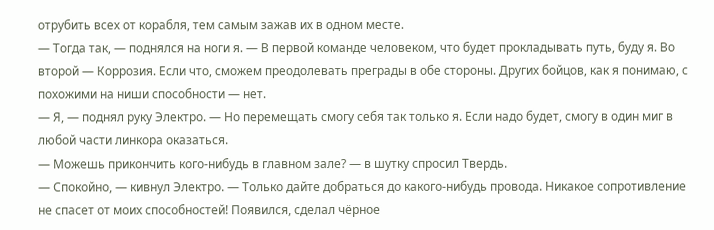отрубить всех от корабля, тем самым зажав их в одном месте.
— Тогда так, — поднялся на ноги я. — В первой команде человеком, что будет прокладывать путь, буду я. Во второй — Коррозия. Если что, сможем преодолевать преграды в обе стороны. Других бойцов, как я понимаю, с похожими на ниши способности — нет.
— Я, — поднял руку Электро. — Но перемещать смогу себя так только я. Если надо будет, смогу в один миг в любой части линкора оказаться.
— Можешь прикончить кого-нибудь в главном зале? — в шутку спросил Твердь.
— Спокойно, — кивнул Электро. — Только дайте добраться до какого-нибудь провода. Никакое сопротивление не спасет от моих способностей! Появился, сделал чёрное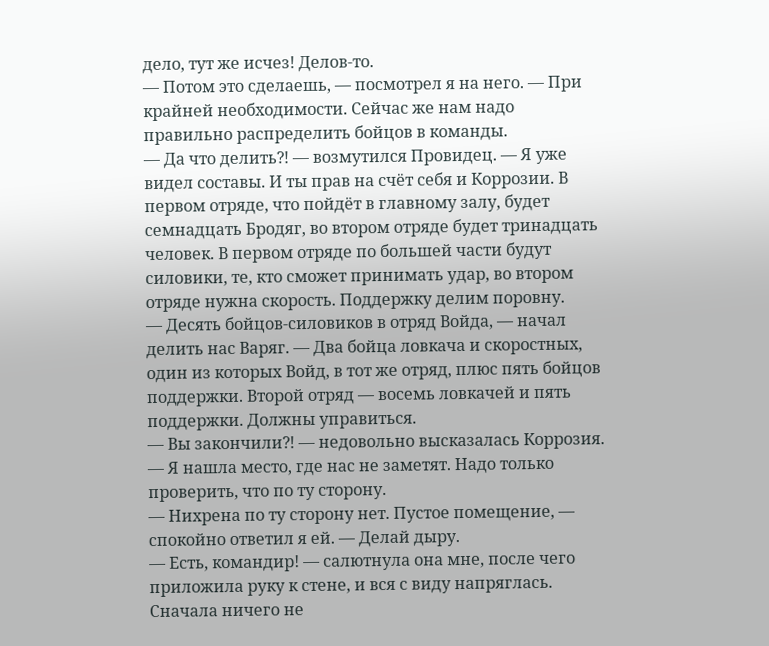дело, тут же исчез! Делов-то.
— Потом это сделаешь, — посмотрел я на него. — При крайней необходимости. Сейчас же нам надо правильно распределить бойцов в команды.
— Да что делить⁈ — возмутился Провидец. — Я уже видел составы. И ты прав на счёт себя и Коррозии. В первом отряде, что пойдёт в главному залу, будет семнадцать Бродяг, во втором отряде будет тринадцать человек. В первом отряде по большей части будут силовики, те, кто сможет принимать удар, во втором отряде нужна скорость. Поддержку делим поровну.
— Десять бойцов-силовиков в отряд Войда, — начал делить нас Варяг. — Два бойца ловкача и скоростных, один из которых Войд, в тот же отряд, плюс пять бойцов поддержки. Второй отряд — восемь ловкачей и пять поддержки. Должны управиться.
— Вы закончили⁈ — недовольно высказалась Коррозия. — Я нашла место, где нас не заметят. Надо только проверить, что по ту сторону.
— Нихрена по ту сторону нет. Пустое помещение, — спокойно ответил я ей. — Делай дыру.
— Есть, командир! — салютнула она мне, после чего приложила руку к стене, и вся с виду напряглась.
Сначала ничего не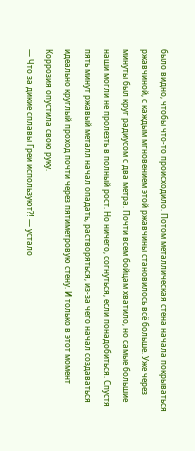было видно, чтобы что-то происходило. Потом металлическая стена начала покрываться ржавчиной, с каждым мгновением этой ржавчины становилось всё больше. Уже через минуты был круг радиусом с два метра. Почти всем бойцам хватило, но самые большие наши могли не пролезть в полный рост. Но ничего, согнуться, если понадобиться. Спустя пять минут ржавый металл начал опадать, растворяться, из-за чего начал создаваться идеально круглый проход почти через пятиметровую стену. И только в этот момент Коррозия опустила свою руку.
— Что за дикие сплавы Греи используют⁈ — устало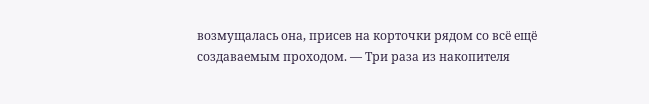возмущалась она, присев на корточки рядом со всё ещё создаваемым проходом. — Три раза из накопителя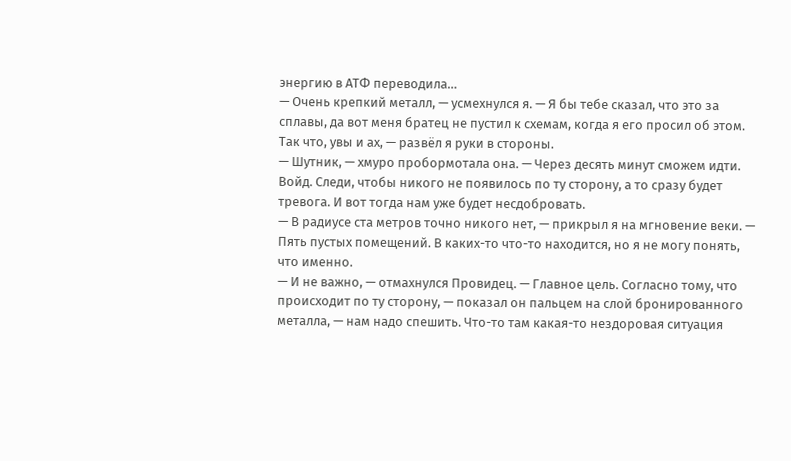энергию в АТФ переводила…
— Очень крепкий металл, — усмехнулся я. — Я бы тебе сказал, что это за сплавы, да вот меня братец не пустил к схемам, когда я его просил об этом. Так что, увы и ах, — развёл я руки в стороны.
— Шутник, — хмуро пробормотала она. — Через десять минут сможем идти. Войд. Следи, чтобы никого не появилось по ту сторону, а то сразу будет тревога. И вот тогда нам уже будет несдобровать.
— В радиусе ста метров точно никого нет, — прикрыл я на мгновение веки. — Пять пустых помещений. В каких-то что-то находится, но я не могу понять, что именно.
— И не важно, — отмахнулся Провидец. — Главное цель. Согласно тому, что происходит по ту сторону, — показал он пальцем на слой бронированного металла, — нам надо спешить. Что-то там какая-то нездоровая ситуация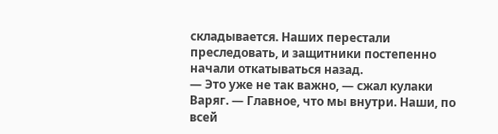складывается. Наших перестали преследовать, и защитники постепенно начали откатываться назад.
— Это уже не так важно, — сжал кулаки Варяг. — Главное, что мы внутри. Наши, по всей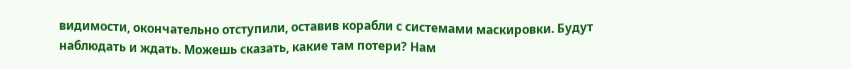видимости, окончательно отступили, оставив корабли с системами маскировки. Будут наблюдать и ждать. Можешь сказать, какие там потери? Нам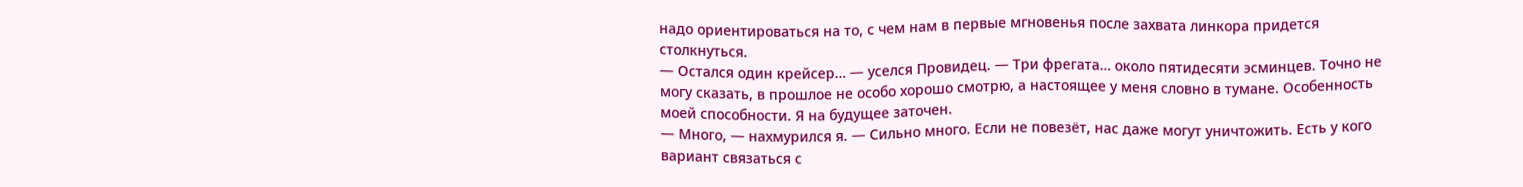надо ориентироваться на то, с чем нам в первые мгновенья после захвата линкора придется столкнуться.
— Остался один крейсер… — уселся Провидец. — Три фрегата… около пятидесяти эсминцев. Точно не могу сказать, в прошлое не особо хорошо смотрю, а настоящее у меня словно в тумане. Особенность моей способности. Я на будущее заточен.
— Много, — нахмурился я. — Сильно много. Если не повезёт, нас даже могут уничтожить. Есть у кого вариант связаться с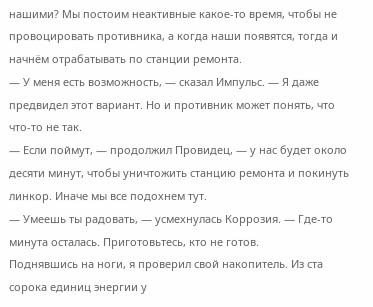нашими? Мы постоим неактивные какое-то время, чтобы не провоцировать противника, а когда наши появятся, тогда и начнём отрабатывать по станции ремонта.
— У меня есть возможность, — сказал Импульс. — Я даже предвидел этот вариант. Но и противник может понять, что что-то не так.
— Если поймут, — продолжил Провидец, — у нас будет около десяти минут, чтобы уничтожить станцию ремонта и покинуть линкор. Иначе мы все подохнем тут.
— Умеешь ты радовать, — усмехнулась Коррозия. — Где-то минута осталась. Приготовьтесь, кто не готов.
Поднявшись на ноги, я проверил свой накопитель. Из ста сорока единиц энергии у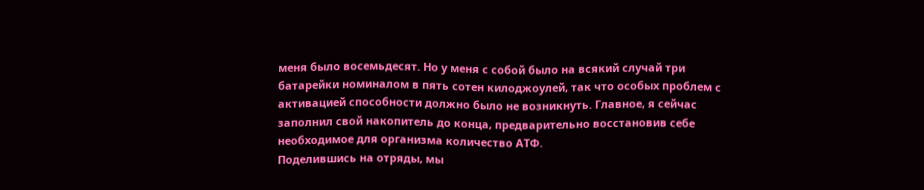меня было восемьдесят. Но у меня с собой было на всякий случай три батарейки номиналом в пять сотен килоджоулей, так что особых проблем с активацией способности должно было не возникнуть. Главное, я сейчас заполнил свой накопитель до конца, предварительно восстановив себе необходимое для организма количество АТФ.
Поделившись на отряды, мы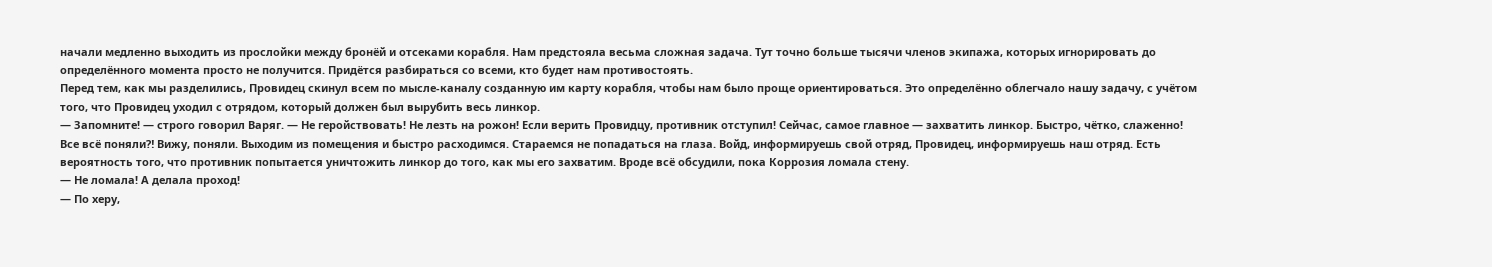начали медленно выходить из прослойки между бронёй и отсеками корабля. Нам предстояла весьма сложная задача. Тут точно больше тысячи членов экипажа, которых игнорировать до определённого момента просто не получится. Придётся разбираться со всеми, кто будет нам противостоять.
Перед тем, как мы разделились, Провидец скинул всем по мысле-каналу созданную им карту корабля, чтобы нам было проще ориентироваться. Это определённо облегчало нашу задачу, с учётом того, что Провидец уходил с отрядом, который должен был вырубить весь линкор.
— Запомните! — строго говорил Варяг. — Не геройствовать! Не лезть на рожон! Если верить Провидцу, противник отступил! Сейчас, самое главное — захватить линкор. Быстро, чётко, слаженно! Все всё поняли⁈ Вижу, поняли. Выходим из помещения и быстро расходимся. Стараемся не попадаться на глаза. Войд, информируешь свой отряд, Провидец, информируешь наш отряд. Есть вероятность того, что противник попытается уничтожить линкор до того, как мы его захватим. Вроде всё обсудили, пока Коррозия ломала стену.
— Не ломала! А делала проход!
— По херу,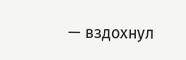— вздохнул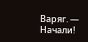Варяг. — Начали!